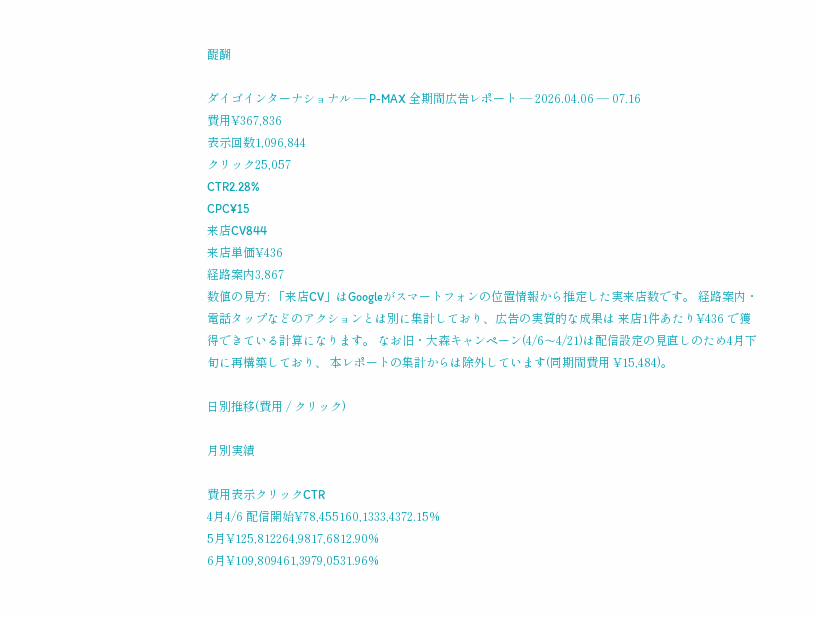醍醐

ダイゴインターナショナル — P-MAX 全期間広告レポート — 2026.04.06 — 07.16
費用¥367,836
表示回数1,096,844
クリック25,057
CTR2.28%
CPC¥15
来店CV844
来店単価¥436
経路案内3,867
数値の見方: 「来店CV」はGoogleがスマートフォンの位置情報から推定した実来店数です。 経路案内・電話タップなどのアクションとは別に集計しており、広告の実質的な成果は 来店1件あたり¥436 で獲得できている計算になります。 なお旧・大森キャンペーン(4/6〜4/21)は配信設定の見直しのため4月下旬に再構築しており、 本レポートの集計からは除外しています(同期間費用 ¥15,484)。

日別推移(費用 / クリック)

月別実績

費用表示クリックCTR
4月4/6 配信開始¥78,455160,1333,4372.15%
5月¥125,812264,9817,6812.90%
6月¥109,809461,3979,0531.96%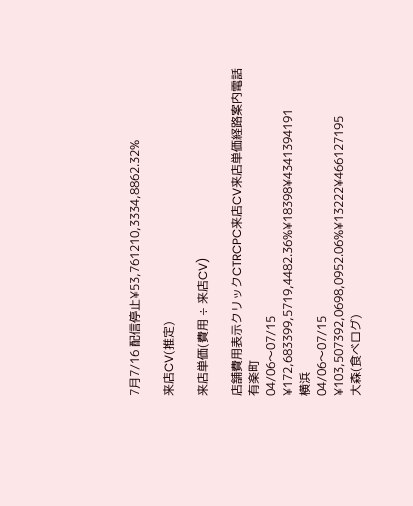7月7/16 配信停止¥53,761210,3334,8862.32%

来店CV(推定)

来店単価(費用 ÷ 来店CV)

店舗費用表示クリックCTRCPC来店CV来店単価経路案内電話
有楽町
04/06〜07/15
¥172,683399,5719,4482.36%¥18398¥4341394191
横浜
04/06〜07/15
¥103,507392,0698,0952.06%¥13222¥466127195
大森(食べログ)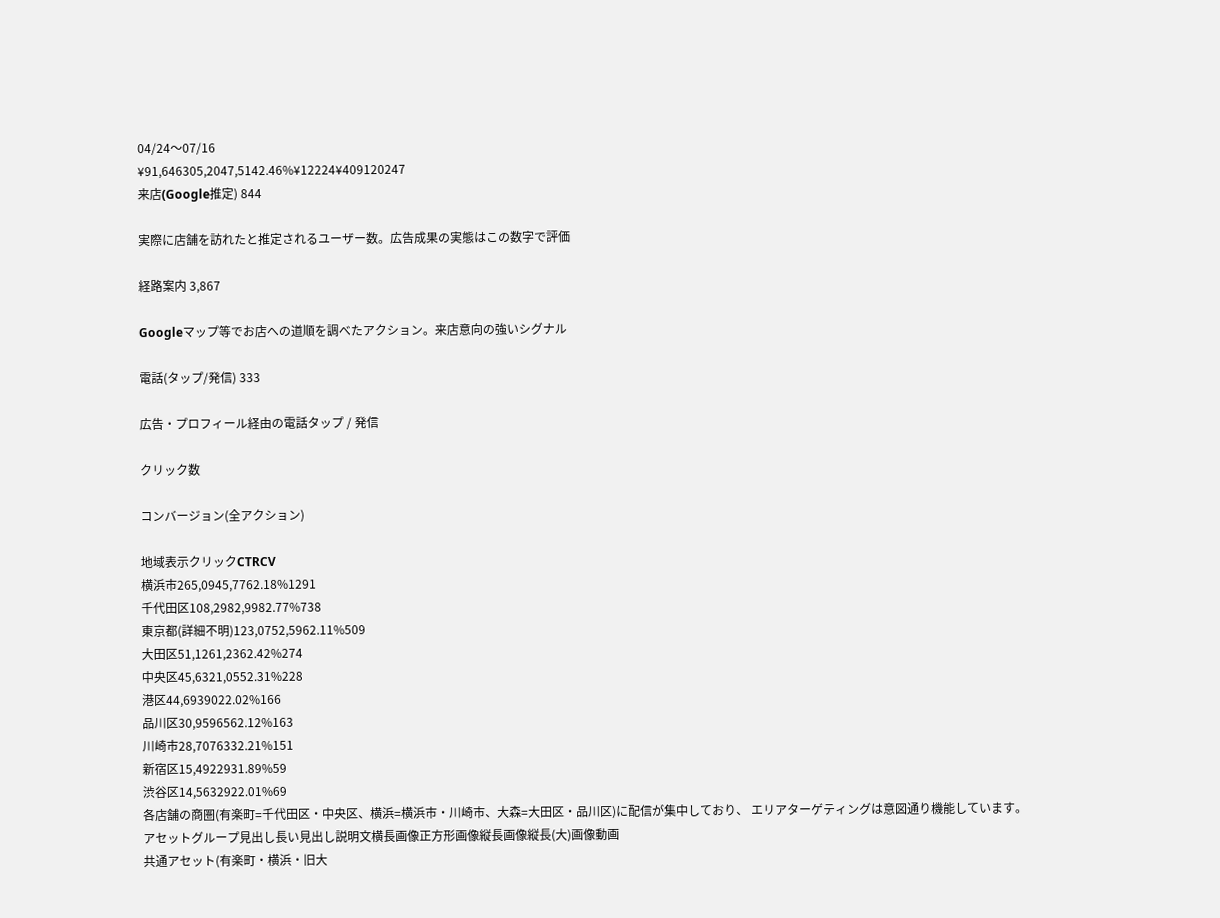04/24〜07/16
¥91,646305,2047,5142.46%¥12224¥409120247
来店(Google推定) 844

実際に店舗を訪れたと推定されるユーザー数。広告成果の実態はこの数字で評価

経路案内 3,867

Googleマップ等でお店への道順を調べたアクション。来店意向の強いシグナル

電話(タップ/発信) 333

広告・プロフィール経由の電話タップ / 発信

クリック数

コンバージョン(全アクション)

地域表示クリックCTRCV
横浜市265,0945,7762.18%1291
千代田区108,2982,9982.77%738
東京都(詳細不明)123,0752,5962.11%509
大田区51,1261,2362.42%274
中央区45,6321,0552.31%228
港区44,6939022.02%166
品川区30,9596562.12%163
川崎市28,7076332.21%151
新宿区15,4922931.89%59
渋谷区14,5632922.01%69
各店舗の商圏(有楽町=千代田区・中央区、横浜=横浜市・川崎市、大森=大田区・品川区)に配信が集中しており、 エリアターゲティングは意図通り機能しています。
アセットグループ見出し長い見出し説明文横長画像正方形画像縦長画像縦長(大)画像動画
共通アセット(有楽町・横浜・旧大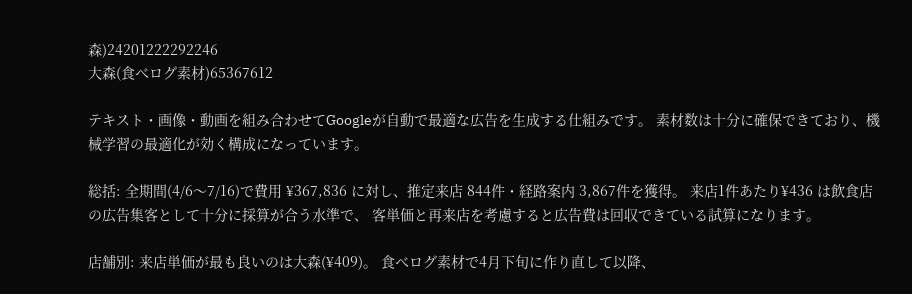森)24201222292246
大森(食べログ素材)65367612

テキスト・画像・動画を組み合わせてGoogleが自動で最適な広告を生成する仕組みです。 素材数は十分に確保できており、機械学習の最適化が効く構成になっています。

総括: 全期間(4/6〜7/16)で費用 ¥367,836 に対し、推定来店 844件・経路案内 3,867件を獲得。 来店1件あたり¥436 は飲食店の広告集客として十分に採算が合う水準で、 客単価と再来店を考慮すると広告費は回収できている試算になります。

店舗別: 来店単価が最も良いのは大森(¥409)。 食べログ素材で4月下旬に作り直して以降、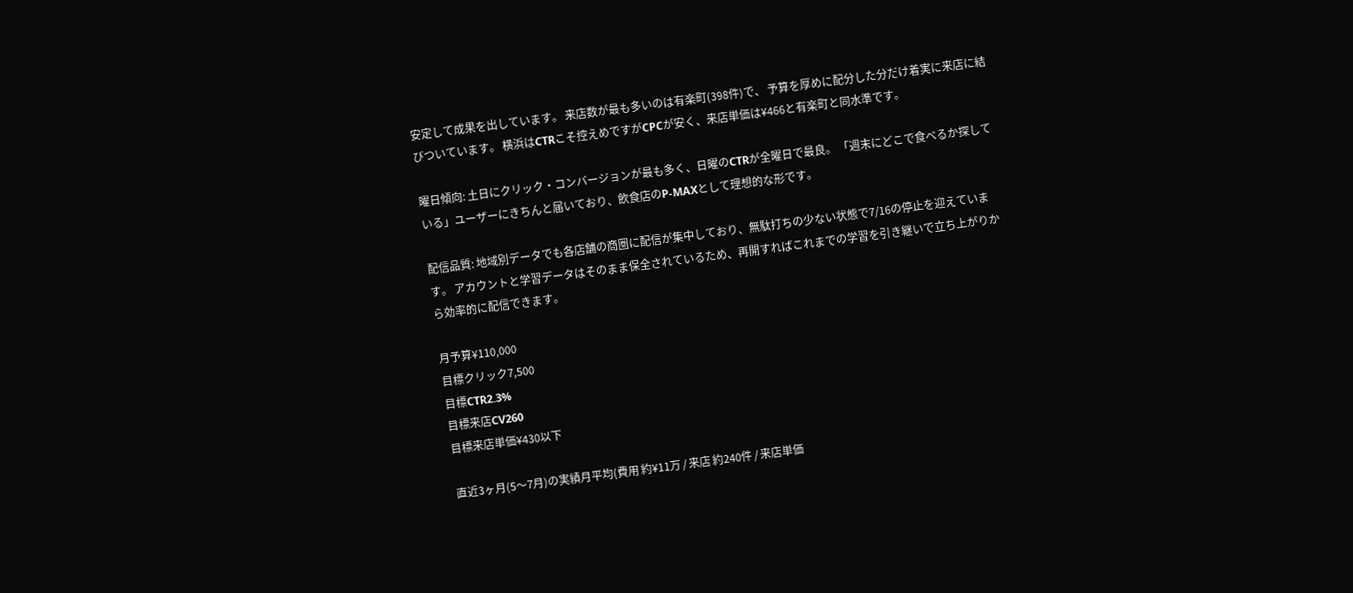安定して成果を出しています。 来店数が最も多いのは有楽町(398件)で、 予算を厚めに配分した分だけ着実に来店に結びついています。 横浜はCTRこそ控えめですがCPCが安く、来店単価は¥466と有楽町と同水準です。

曜日傾向: 土日にクリック・コンバージョンが最も多く、日曜のCTRが全曜日で最良。 「週末にどこで食べるか探している」ユーザーにきちんと届いており、飲食店のP-MAXとして理想的な形です。

配信品質: 地域別データでも各店舗の商圏に配信が集中しており、無駄打ちの少ない状態で7/16の停止を迎えています。 アカウントと学習データはそのまま保全されているため、再開すればこれまでの学習を引き継いで立ち上がりから効率的に配信できます。

月予算¥110,000
目標クリック7,500
目標CTR2.3%
目標来店CV260
目標来店単価¥430以下

直近3ヶ月(5〜7月)の実績月平均(費用 約¥11万 / 来店 約240件 / 来店単価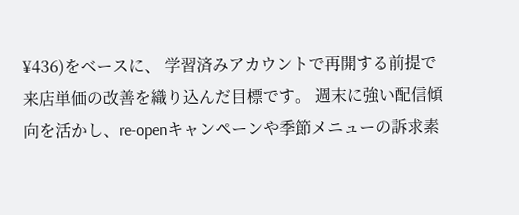¥436)をベースに、 学習済みアカウントで再開する前提で来店単価の改善を織り込んだ目標です。 週末に強い配信傾向を活かし、re-openキャンペーンや季節メニューの訴求素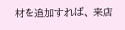材を追加すれば、 来店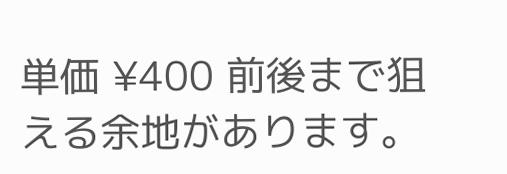単価 ¥400 前後まで狙える余地があります。